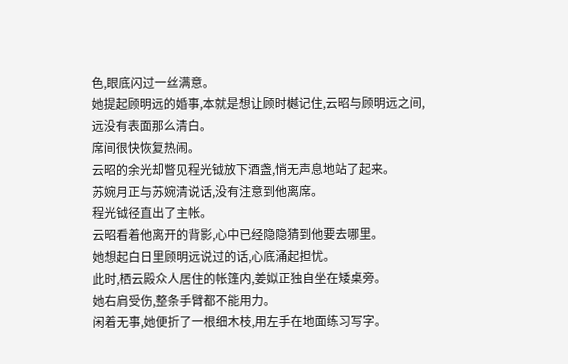色,眼底闪过一丝满意。
她提起顾明远的婚事,本就是想让顾时樾记住,云昭与顾明远之间,远没有表面那么清白。
席间很快恢复热闹。
云昭的余光却瞥见程光钺放下酒盏,悄无声息地站了起来。
苏婉月正与苏婉清说话,没有注意到他离席。
程光钺径直出了主帐。
云昭看着他离开的背影,心中已经隐隐猜到他要去哪里。
她想起白日里顾明远说过的话,心底涌起担忧。
此时,栖云殿众人居住的帐篷内,姜姒正独自坐在矮桌旁。
她右肩受伤,整条手臂都不能用力。
闲着无事,她便折了一根细木枝,用左手在地面练习写字。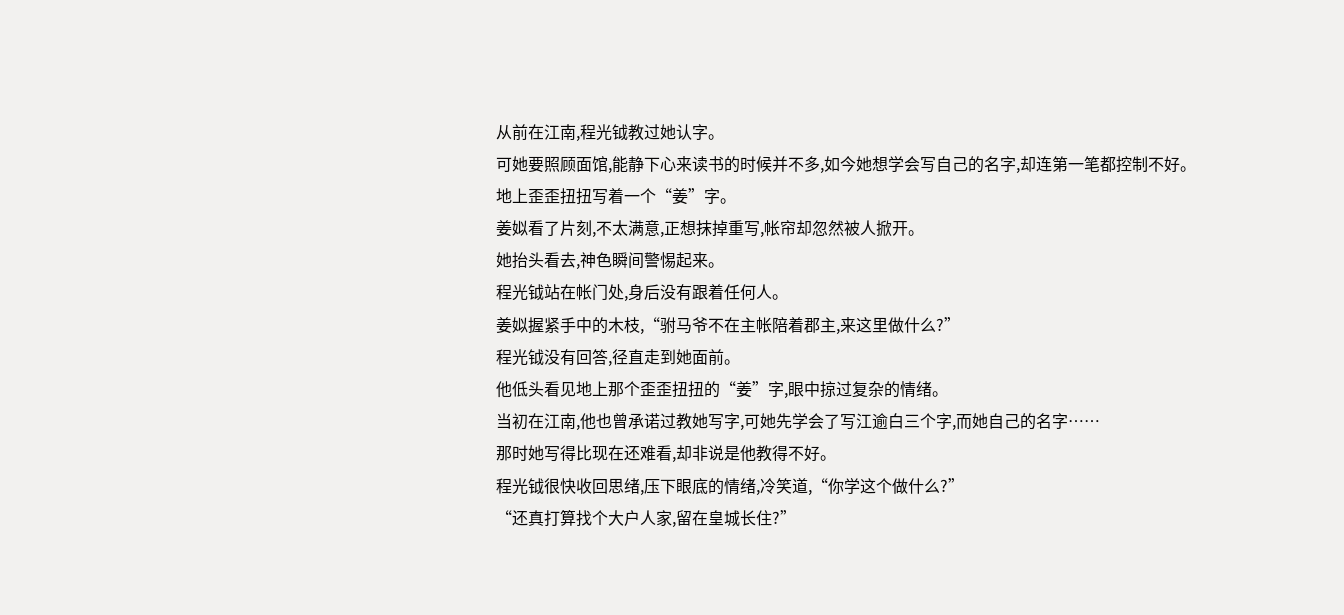从前在江南,程光钺教过她认字。
可她要照顾面馆,能静下心来读书的时候并不多,如今她想学会写自己的名字,却连第一笔都控制不好。
地上歪歪扭扭写着一个“姜”字。
姜姒看了片刻,不太满意,正想抹掉重写,帐帘却忽然被人掀开。
她抬头看去,神色瞬间警惕起来。
程光钺站在帐门处,身后没有跟着任何人。
姜姒握紧手中的木枝,“驸马爷不在主帐陪着郡主,来这里做什么?”
程光钺没有回答,径直走到她面前。
他低头看见地上那个歪歪扭扭的“姜”字,眼中掠过复杂的情绪。
当初在江南,他也曾承诺过教她写字,可她先学会了写江逾白三个字,而她自己的名字……
那时她写得比现在还难看,却非说是他教得不好。
程光钺很快收回思绪,压下眼底的情绪,冷笑道,“你学这个做什么?”
“还真打算找个大户人家,留在皇城长住?”